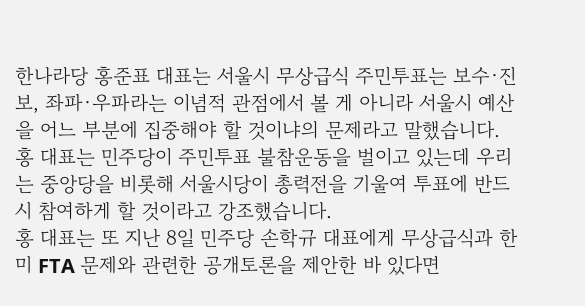한나라당 홍준표 대표는 서울시 무상급식 주민투표는 보수·진보, 좌파·우파라는 이념적 관점에서 볼 게 아니라 서울시 예산을 어느 부분에 집중해야 할 것이냐의 문제라고 말했습니다.
홍 대표는 민주당이 주민투표 불참운동을 벌이고 있는데 우리는 중앙당을 비롯해 서울시당이 총력전을 기울여 투표에 반드시 참여하게 할 것이라고 강조했습니다.
홍 대표는 또 지난 8일 민주당 손학규 대표에게 무상급식과 한미 FTA 문제와 관련한 공개토론을 제안한 바 있다면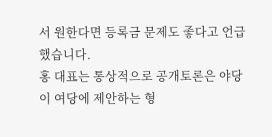서 원한다면 등록금 문제도 좋다고 언급했습니다.
홍 대표는 통상적으로 공개토론은 야당이 여당에 제안하는 형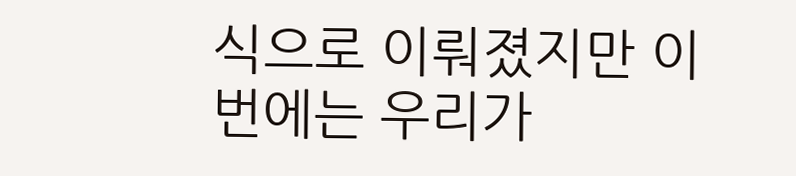식으로 이뤄졌지만 이번에는 우리가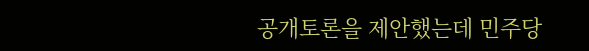공개토론을 제안했는데 민주당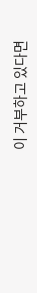이 거부하고 있다면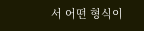서 어떤 형식이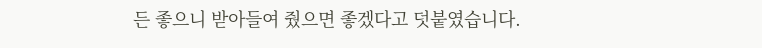든 좋으니 받아들여 줬으면 좋겠다고 덧붙였습니다.